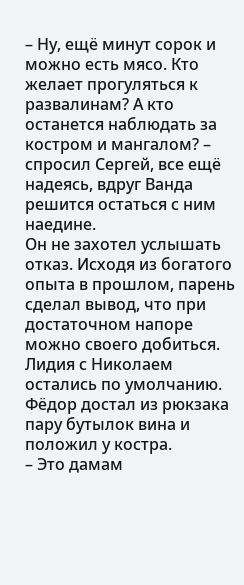– Ну, ещё минут сорок и можно есть мясо. Кто желает прогуляться к развалинам? А кто останется наблюдать за костром и мангалом? – спросил Сергей, все ещё надеясь, вдруг Ванда решится остаться с ним наедине.
Он не захотел услышать отказ. Исходя из богатого опыта в прошлом, парень сделал вывод, что при достаточном напоре можно своего добиться.
Лидия с Николаем остались по умолчанию. Фёдор достал из рюкзака пару бутылок вина и положил у костра.
– Это дамам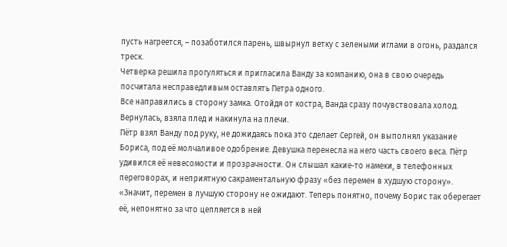пусть нагреется, – позаботился парень, швырнул ветку с зелеными иглами в огонь, раздался треск.
Четверка решила прогуляться и пригласила Ванду за компанию, она в свою очередь посчитала несправедливым оставлять Петра одного.
Все направились в сторону замка. Отойдя от костра, Ванда сразу почувствовала холод. Вернулась, взяла плед и накинула на плечи.
Пётр взял Ванду под руку, не дожидаясь пока это сделает Сергей, он выполнял указание Бориса, под её молчаливое одобрение. Девушка перенесла на него часть своего веса. Пётр удивился её невесомости и прозрачности. Он слышал какие-то намеки, в телефонных переговорах, и неприятную сакраментальную фразу «без перемен в худшую сторону».
«Значит, перемен в лучшую сторону не ожидают. Теперь понятно, почему Борис так оберегает её, непонятно за что цепляется в ней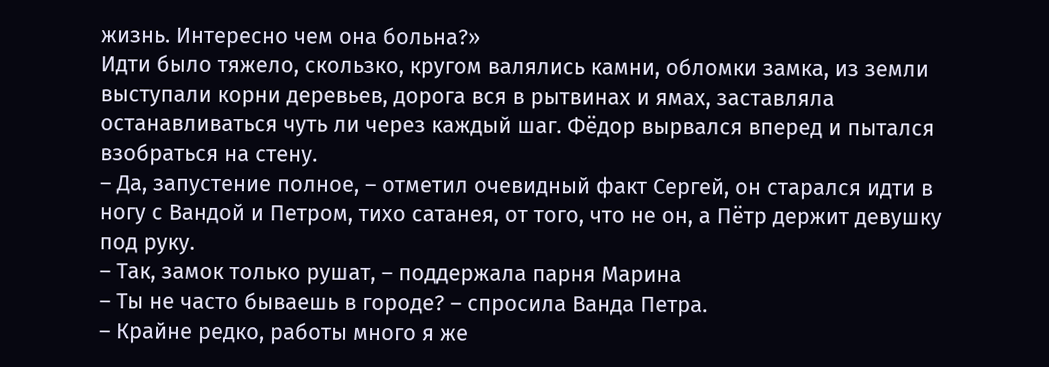жизнь. Интересно чем она больна?»
Идти было тяжело, скользко, кругом валялись камни, обломки замка, из земли выступали корни деревьев, дорога вся в рытвинах и ямах, заставляла останавливаться чуть ли через каждый шаг. Фёдор вырвался вперед и пытался взобраться на стену.
– Да, запустение полное, – отметил очевидный факт Сергей, он старался идти в ногу с Вандой и Петром, тихо сатанея, от того, что не он, а Пётр держит девушку под руку.
– Так, замок только рушат, – поддержала парня Марина
– Ты не часто бываешь в городе? – спросила Ванда Петра.
– Крайне редко, работы много я же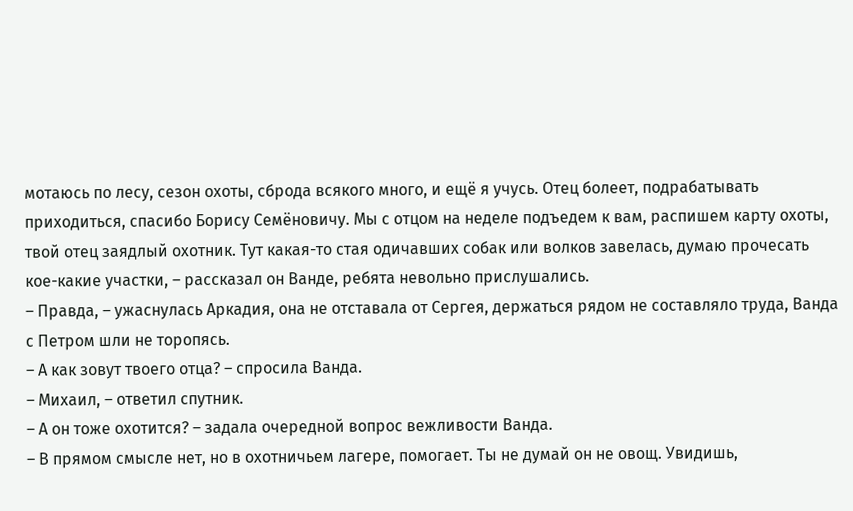мотаюсь по лесу, сезон охоты, сброда всякого много, и ещё я учусь. Отец болеет, подрабатывать приходиться, спасибо Борису Семёновичу. Мы с отцом на неделе подъедем к вам, распишем карту охоты, твой отец заядлый охотник. Тут какая-то стая одичавших собак или волков завелась, думаю прочесать кое-какие участки, – рассказал он Ванде, ребята невольно прислушались.
– Правда, – ужаснулась Аркадия, она не отставала от Сергея, держаться рядом не составляло труда, Ванда с Петром шли не торопясь.
– А как зовут твоего отца? – спросила Ванда.
– Михаил, – ответил спутник.
– А он тоже охотится? – задала очередной вопрос вежливости Ванда.
– В прямом смысле нет, но в охотничьем лагере, помогает. Ты не думай он не овощ. Увидишь,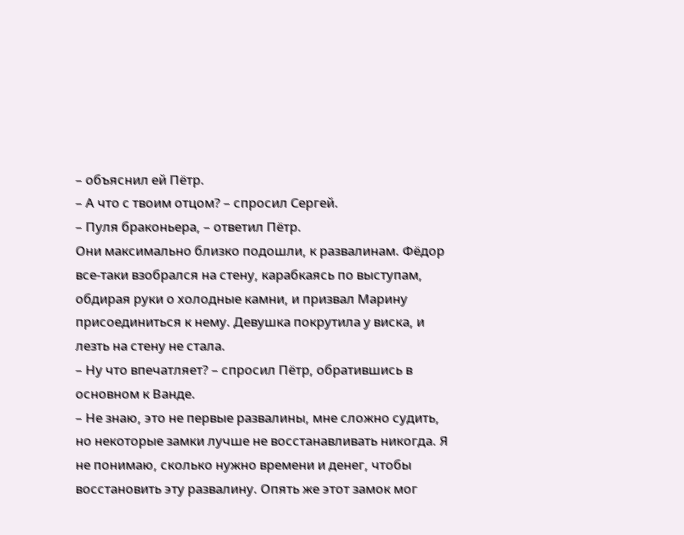– объяснил ей Пётр.
– А что с твоим отцом? – спросил Сергей.
– Пуля браконьера, – ответил Пётр.
Они максимально близко подошли, к развалинам. Фёдор все-таки взобрался на стену, карабкаясь по выступам, обдирая руки о холодные камни, и призвал Марину присоединиться к нему. Девушка покрутила у виска, и лезть на стену не стала.
– Ну что впечатляет? – спросил Пётр, обратившись в основном к Ванде.
– Не знаю, это не первые развалины, мне сложно судить, но некоторые замки лучше не восстанавливать никогда. Я не понимаю, сколько нужно времени и денег, чтобы восстановить эту развалину. Опять же этот замок мог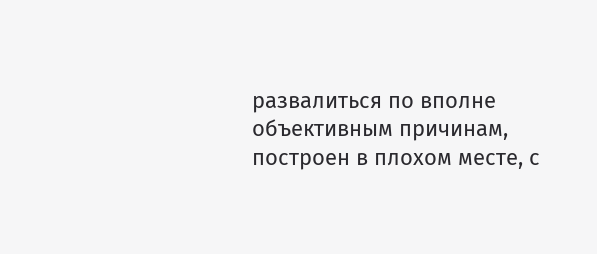развалиться по вполне объективным причинам, построен в плохом месте, с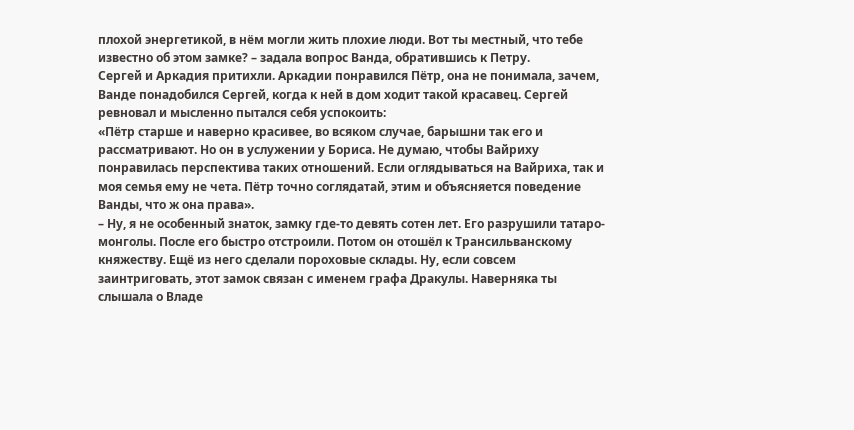плохой энергетикой, в нём могли жить плохие люди. Вот ты местный, что тебе известно об этом замке? – задала вопрос Ванда, обратившись к Петру.
Сергей и Аркадия притихли. Аркадии понравился Пётр, она не понимала, зачем, Ванде понадобился Сергей, когда к ней в дом ходит такой красавец. Сергей ревновал и мысленно пытался себя успокоить:
«Пётр старше и наверно красивее, во всяком случае, барышни так его и рассматривают. Но он в услужении у Бориса. Не думаю, чтобы Вайриху понравилась перспектива таких отношений. Если оглядываться на Вайриха, так и моя семья ему не чета. Пётр точно соглядатай, этим и объясняется поведение Ванды, что ж она права».
– Ну, я не особенный знаток, замку где-то девять сотен лет. Его разрушили татаро-монголы. После его быстро отстроили. Потом он отошёл к Трансильванскому княжеству. Ещё из него сделали пороховые склады. Ну, если совсем заинтриговать, этот замок связан с именем графа Дракулы. Наверняка ты слышала о Владе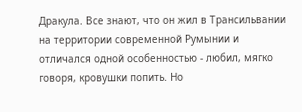Дракула. Все знают, что он жил в Трансильвании на территории современной Румынии и отличался одной особенностью - любил, мягко говоря, кровушки попить. Но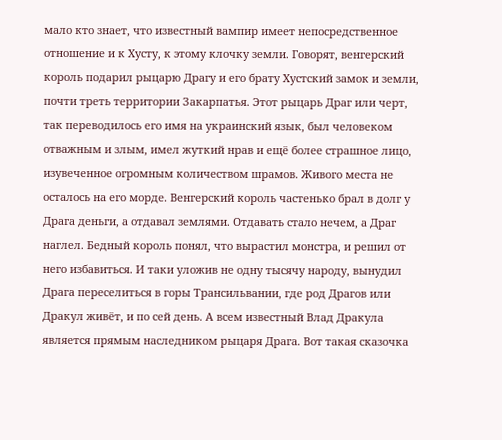мало кто знает, что известный вампир имеет непосредственное отношение и к Хусту, к этому клочку земли. Говорят, венгерский король подарил рыцарю Драгу и его брату Хустский замок и земли, почти треть территории Закарпатья. Этот рыцарь Драг или черт, так переводилось его имя на украинский язык, был человеком отважным и злым, имел жуткий нрав и ещё более страшное лицо, изувеченное огромным количеством шрамов. Живого места не осталось на его морде. Венгерский король частенько брал в долг у Драга деньги, а отдавал землями. Отдавать стало нечем, а Драг наглел. Бедный король понял, что вырастил монстра, и решил от него избавиться. И таки уложив не одну тысячу народу, вынудил Драга переселиться в горы Трансильвании, где род Драгов или Дракул живёт, и по сей день. А всем известный Влад Дракула является прямым наследником рыцаря Драга. Вот такая сказочка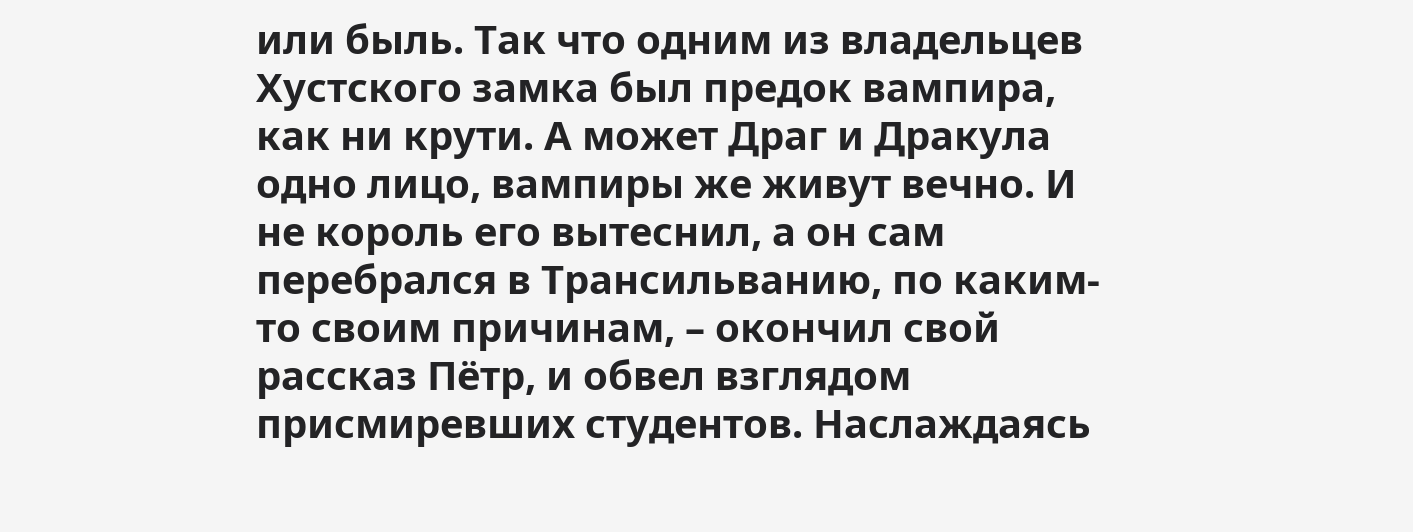или быль. Так что одним из владельцев Хустского замка был предок вампира, как ни крути. А может Драг и Дракула одно лицо, вампиры же живут вечно. И не король его вытеснил, а он сам перебрался в Трансильванию, по каким-то своим причинам, – окончил свой рассказ Пётр, и обвел взглядом присмиревших студентов. Наслаждаясь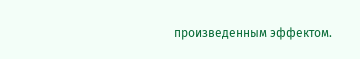произведенным эффектом.